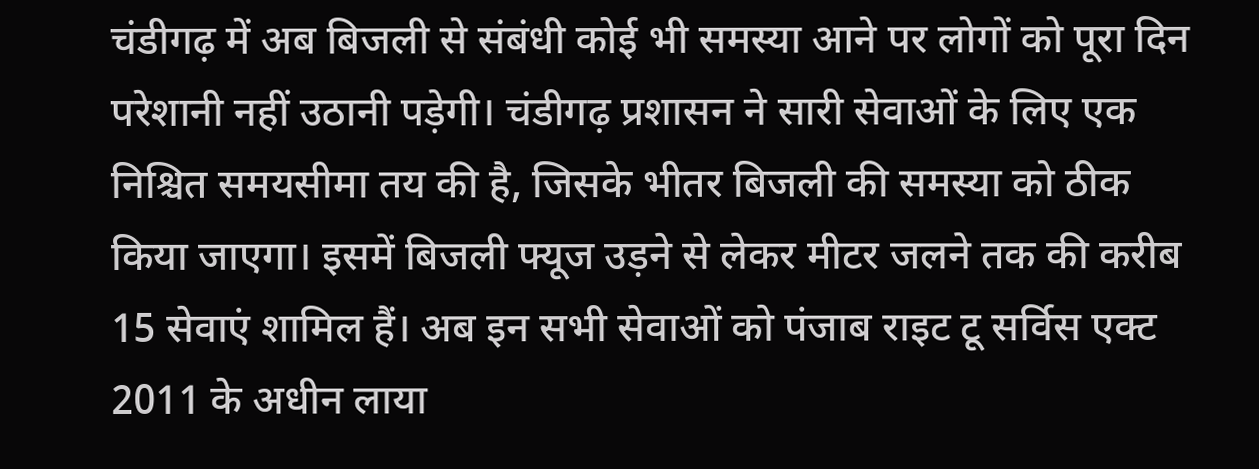चंडीगढ़ में अब बिजली से संबंधी कोई भी समस्या आने पर लोगों को पूरा दिन परेशानी नहीं उठानी पड़ेगी। चंडीगढ़ प्रशासन ने सारी सेवाओं के लिए एक निश्चित समयसीमा तय की है, जिसके भीतर बिजली की समस्या को ठीक किया जाएगा। इसमें बिजली फ्यूज उड़ने से लेकर मीटर जलने तक की करीब 15 सेवाएं शामिल हैं। अब इन सभी सेवाओं को पंजाब राइट टू सर्विस एक्ट 2011 के अधीन लाया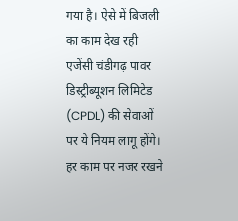गया है। ऐसे में बिजली का काम देख रही एजेंसी चंडीगढ़ पावर डिस्ट्रीब्यूशन लिमिटेड (CPDL) की सेवाओं पर ये नियम लागू होंगे। हर काम पर नजर रखने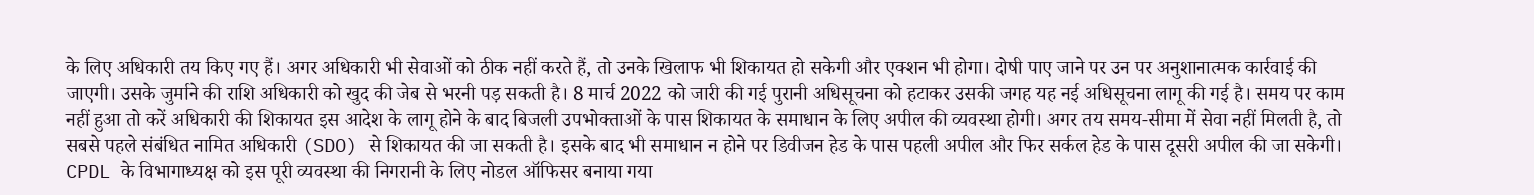के लिए अधिकारी तय किए गए हैं। अगर अधिकारी भी सेवाओं को ठीक नहीं करते हैं, तो उनके खिलाफ भी शिकायत हो सकेगी और एक्शन भी होगा। दोषी पाए जाने पर उन पर अनुशानात्मक कार्रवाई की जाएगी। उसके जुर्माने की राशि अधिकारी को खुद की जेब से भरनी पड़ सकती है। 8 मार्च 2022 को जारी की गई पुरानी अधिसूचना को हटाकर उसकी जगह यह नई अधिसूचना लागू की गई है। समय पर काम नहीं हुआ तो करें अधिकारी की शिकायत इस आदेश के लागू होने के बाद बिजली उपभोक्ताओं के पास शिकायत के समाधान के लिए अपील की व्यवस्था होगी। अगर तय समय-सीमा में सेवा नहीं मिलती है, तो सबसे पहले संबंधित नामित अधिकारी (SDO) से शिकायत की जा सकती है। इसके बाद भी समाधान न होने पर डिवीजन हेड के पास पहली अपील और फिर सर्कल हेड के पास दूसरी अपील की जा सकेगी। CPDL के विभागाध्यक्ष को इस पूरी व्यवस्था की निगरानी के लिए नोडल ऑफिसर बनाया गया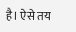है। ऐसे तय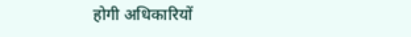होगी अधिकारियों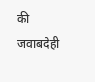की जवाबदेही